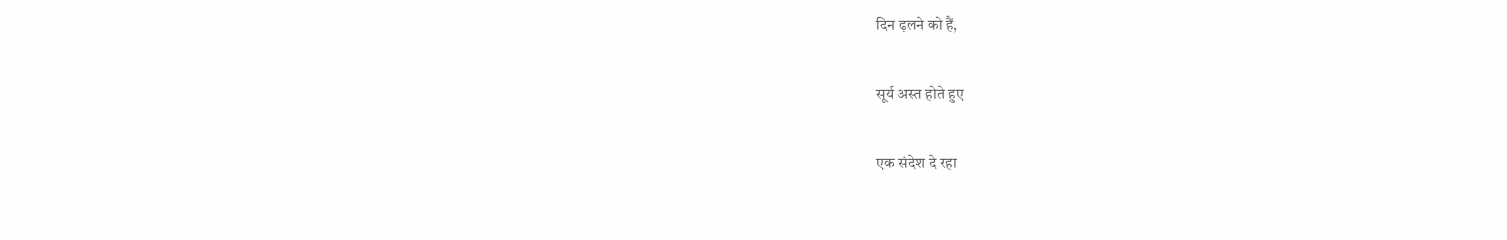दिन ढ़लने को हैं,

सूर्य अस्त होते हुए

एक संदेश दे रहा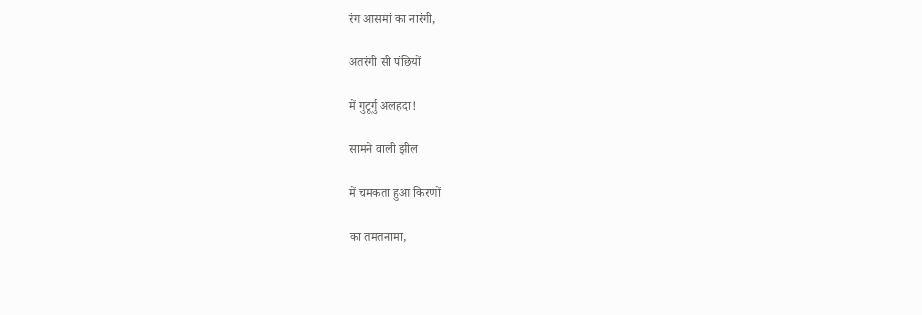रंग आसमां का नारंगी,

अतरंगी सी पंछियों

में गुटूर्गु अलहदा!

सामने वाली झील

में चमकता हुआ किरणों

का तमतनामा,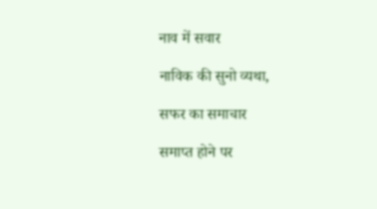नाव में सवार

नाविक की सुनो व्यथा,

सफर का समाचार

समाप्त होने पर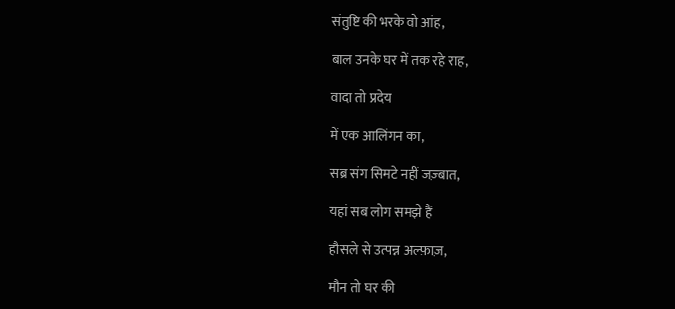संतुष्टि की भरके वो आंह,

बाल उनके घर में तक रहे राह,

वादा तो प्रदेय

में एक आलिंगन का,

सब्र संग सिमटे नहीं जज़्बात,

यहां सब लोग समझे हैं

हौसले से उत्पन्न अल्फ़ाज़,

मौन तो घर की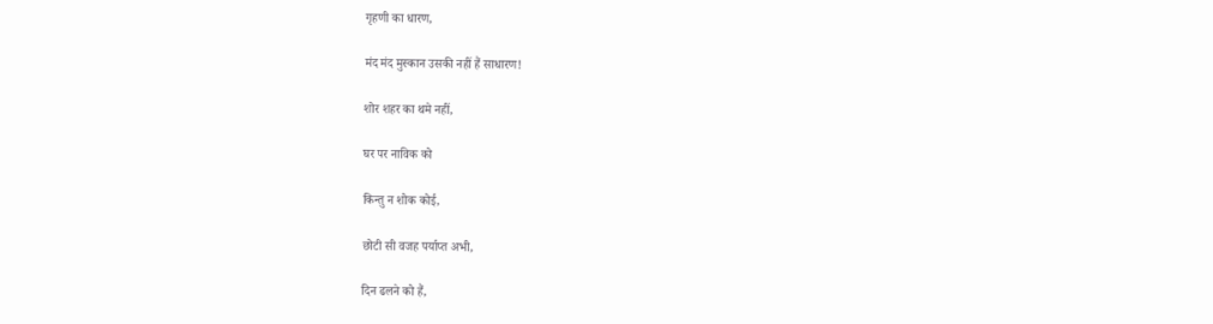गृहणी का धारण,

मंद मंद मुस्कान उसकी नहीं हैं साधारण!

शोर शहर का थमे नहीं,

घर पर नाविक को

किन्तु न शोक कोई,

छोटी सी वजह पर्याप्त अभी,

दिन ढलने को हैं,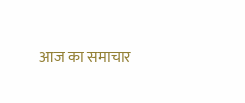आज का समाचार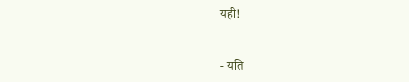यही!


- यति